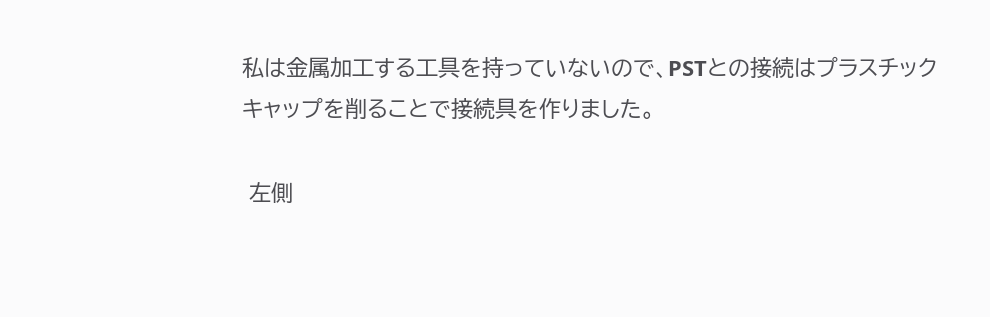私は金属加工する工具を持っていないので、PSTとの接続はプラスチックキャップを削ることで接続具を作りました。

 左側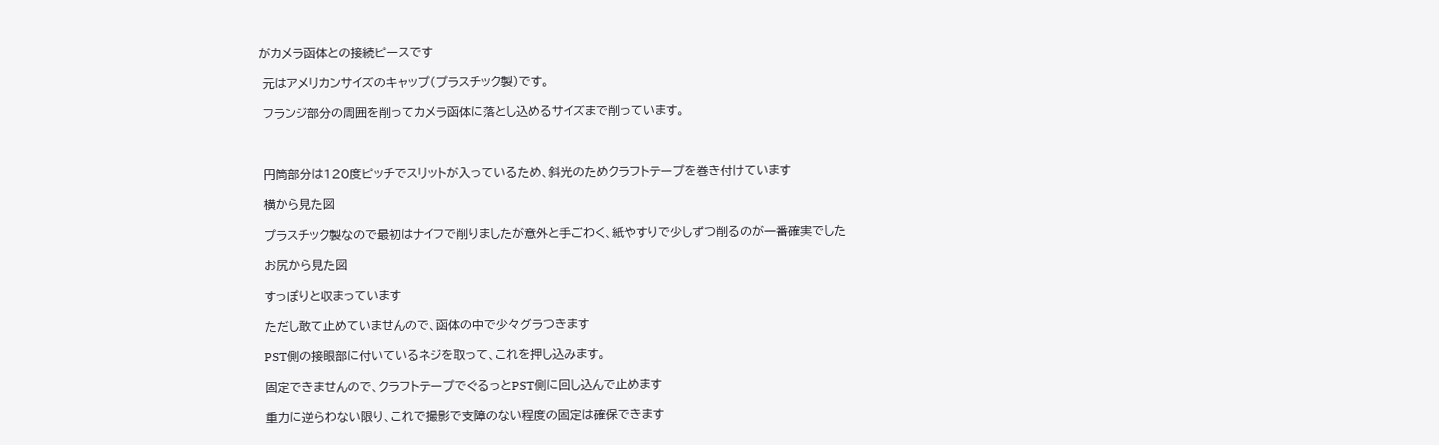がカメラ函体との接続ピースです

 元はアメリカンサイズのキャップ(プラスチック製)です。

 フランジ部分の周囲を削ってカメラ函体に落とし込めるサイズまで削っています。



 円筒部分は120度ピッチでスリットが入っているため、斜光のためクラフトテープを巻き付けています

 横から見た図

 プラスチック製なので最初はナイフで削りましたが意外と手ごわく、紙やすりで少しずつ削るのが一番確実でした

 お尻から見た図

 すっぽりと収まっています

 ただし敢て止めていませんので、函体の中で少々グラつきます

 PST側の接眼部に付いているネジを取って、これを押し込みます。

 固定できませんので、クラフトテープでぐるっとPST側に回し込んで止めます

 重力に逆らわない限り、これで撮影で支障のない程度の固定は確保できます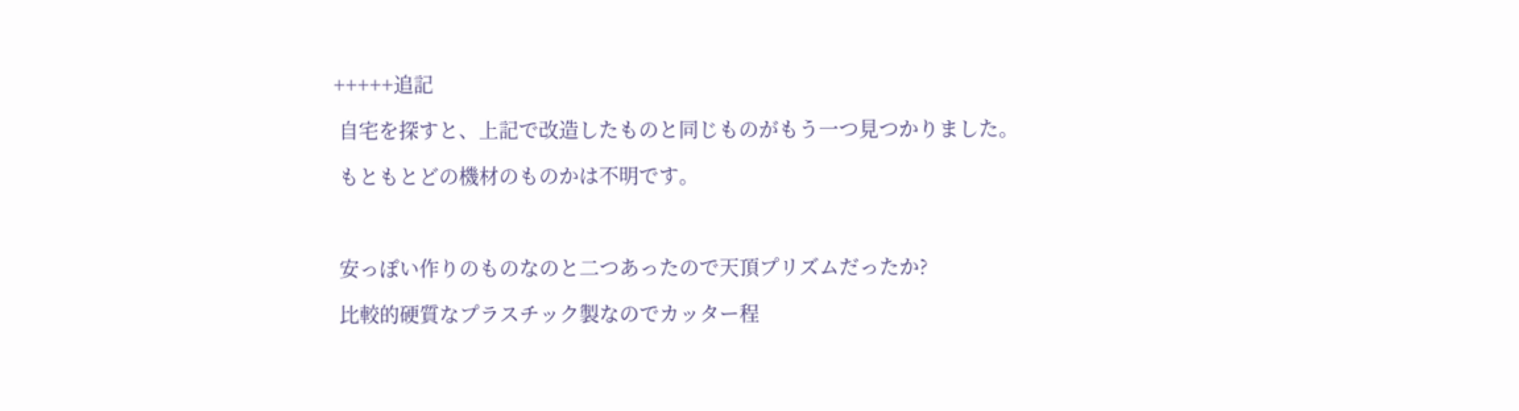+++++追記

 自宅を探すと、上記で改造したものと同じものがもう一つ見つかりました。

 もともとどの機材のものかは不明です。



 安っぽい作りのものなのと二つあったので天頂プリズムだったか?

 比較的硬質なプラスチック製なのでカッター程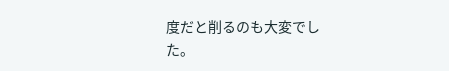度だと削るのも大変でした。